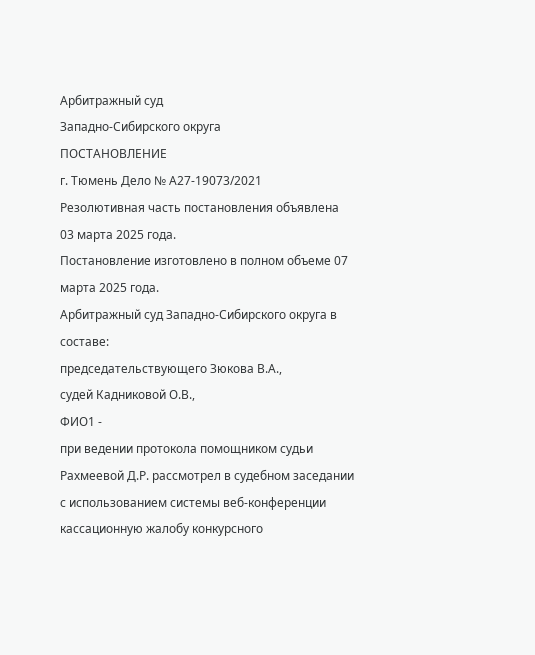Арбитражный суд
Западно-Сибирского округа
ПОСТАНОВЛЕНИЕ
г. Тюмень Дело № А27-19073/2021
Резолютивная часть постановления объявлена 03 марта 2025 года.
Постановление изготовлено в полном объеме 07 марта 2025 года.
Арбитражный суд Западно-Сибирского округа в составе:
председательствующего Зюкова В.А.,
судей Кадниковой О.В.,
ФИО1 -
при ведении протокола помощником судьи Рахмеевой Д.Р. рассмотрел в судебном заседании с использованием системы веб-конференции кассационную жалобу конкурсного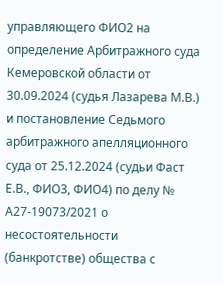управляющего ФИО2 на определение Арбитражного суда Кемеровской области от 30.09.2024 (судья Лазарева М.В.) и постановление Седьмого арбитражного апелляционного суда от 25.12.2024 (судьи Фаст Е.В., ФИО3, ФИО4) по делу № А27-19073/2021 о несостоятельности (банкротстве) общества с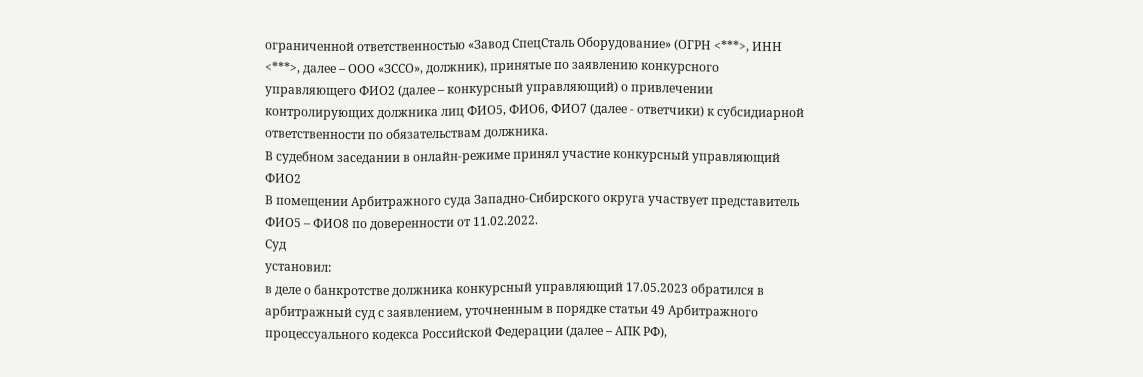ограниченной ответственностью «Завод СпецСталь Оборудование» (ОГРН <***>, ИНН <***>, далее – ООО «ЗССО», должник), принятые по заявлению конкурсного управляющего ФИО2 (далее – конкурсный управляющий) о привлечении контролирующих должника лиц ФИО5, ФИО6, ФИО7 (далее - ответчики) к субсидиарной ответственности по обязательствам должника.
В судебном заседании в онлайн-режиме принял участие конкурсный управляющий ФИО2
В помещении Арбитражного суда Западно-Сибирского округа участвует представитель ФИО5 – ФИО8 по доверенности от 11.02.2022.
Суд
установил:
в деле о банкротстве должника конкурсный управляющий 17.05.2023 обратился в арбитражный суд с заявлением, уточненным в порядке статьи 49 Арбитражного процессуального кодекса Российской Федерации (далее – АПК РФ),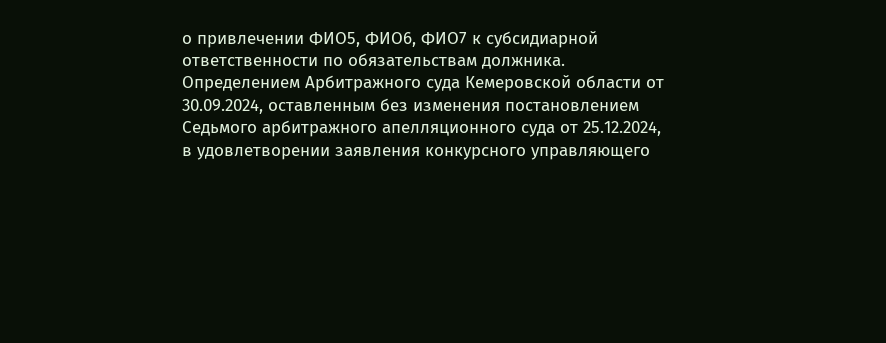о привлечении ФИО5, ФИО6, ФИО7 к субсидиарной ответственности по обязательствам должника.
Определением Арбитражного суда Кемеровской области от 30.09.2024, оставленным без изменения постановлением Седьмого арбитражного апелляционного суда от 25.12.2024, в удовлетворении заявления конкурсного управляющего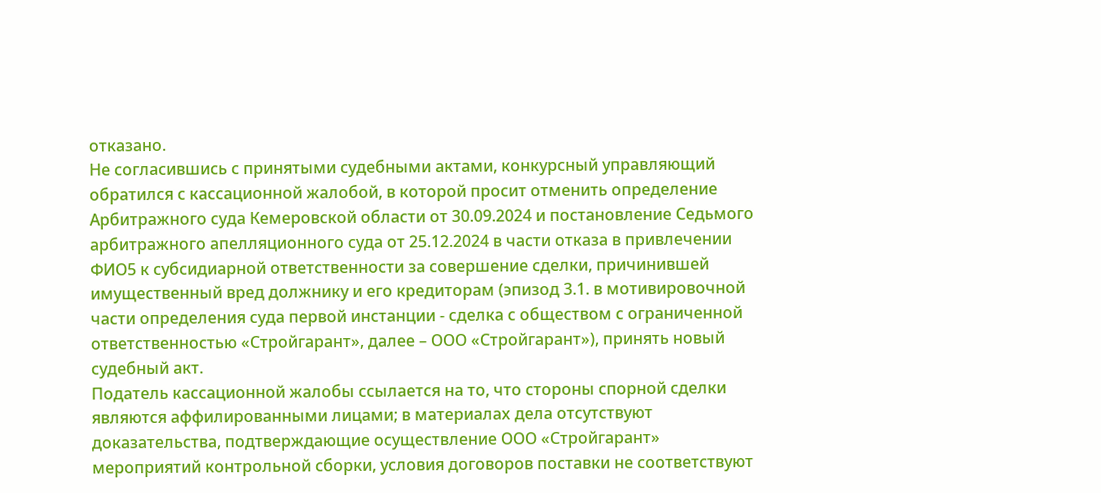отказано.
Не согласившись с принятыми судебными актами, конкурсный управляющий обратился с кассационной жалобой, в которой просит отменить определение Арбитражного суда Кемеровской области от 30.09.2024 и постановление Седьмого арбитражного апелляционного суда от 25.12.2024 в части отказа в привлечении ФИО5 к субсидиарной ответственности за совершение сделки, причинившей имущественный вред должнику и его кредиторам (эпизод 3.1. в мотивировочной части определения суда первой инстанции - сделка с обществом с ограниченной ответственностью «Стройгарант», далее – ООО «Стройгарант»), принять новый судебный акт.
Податель кассационной жалобы ссылается на то, что стороны спорной сделки являются аффилированными лицами; в материалах дела отсутствуют доказательства, подтверждающие осуществление ООО «Стройгарант» мероприятий контрольной сборки, условия договоров поставки не соответствуют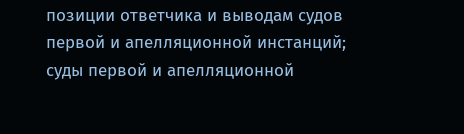позиции ответчика и выводам судов первой и апелляционной инстанций; суды первой и апелляционной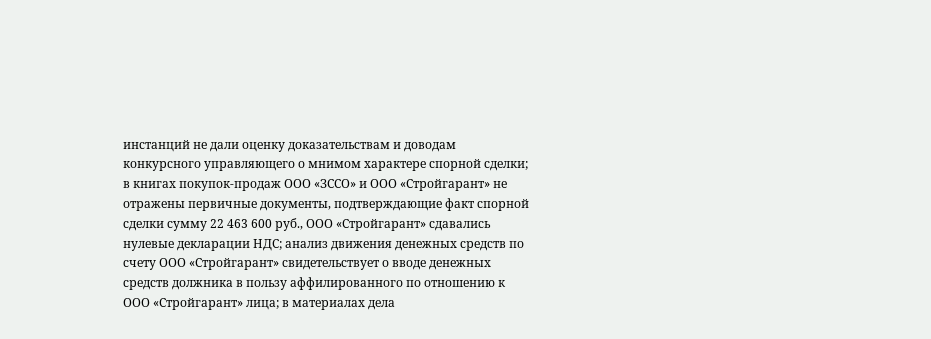инстанций не дали оценку доказательствам и доводам конкурсного управляющего о мнимом характере спорной сделки; в книгах покупок-продаж ООО «ЗССО» и ООО «Стройгарант» не отражены первичные документы, подтверждающие факт спорной сделки сумму 22 463 600 руб., ООО «Стройгарант» сдавались нулевые декларации НДС; анализ движения денежных средств по счету ООО «Стройгарант» свидетельствует о вводе денежных средств должника в пользу аффилированного по отношению к ООО «Стройгарант» лица; в материалах дела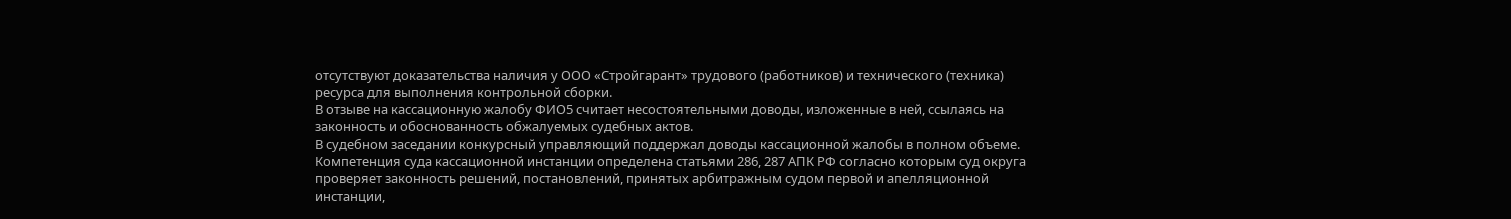отсутствуют доказательства наличия у ООО «Стройгарант» трудового (работников) и технического (техника) ресурса для выполнения контрольной сборки.
В отзыве на кассационную жалобу ФИО5 считает несостоятельными доводы, изложенные в ней, ссылаясь на законность и обоснованность обжалуемых судебных актов.
В судебном заседании конкурсный управляющий поддержал доводы кассационной жалобы в полном объеме.
Компетенция суда кассационной инстанции определена статьями 286, 287 АПК РФ согласно которым суд округа проверяет законность решений, постановлений, принятых арбитражным судом первой и апелляционной инстанции,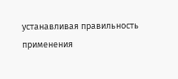устанавливая правильность применения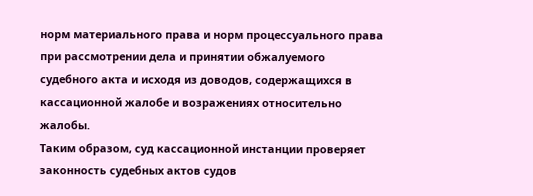норм материального права и норм процессуального права при рассмотрении дела и принятии обжалуемого судебного акта и исходя из доводов, содержащихся в кассационной жалобе и возражениях относительно жалобы.
Таким образом, суд кассационной инстанции проверяет законность судебных актов судов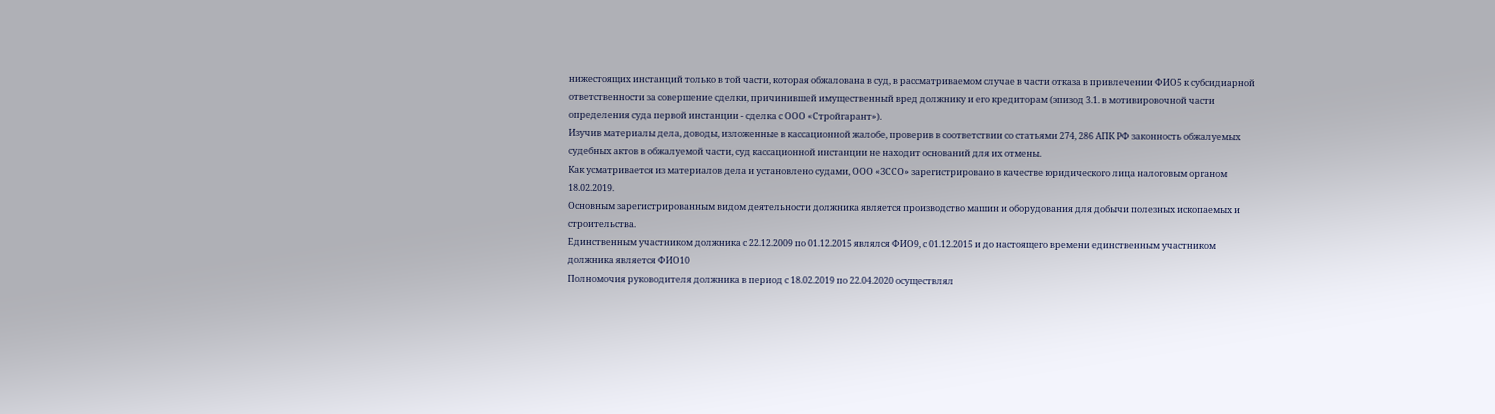нижестоящих инстанций только в той части, которая обжалована в суд, в рассматриваемом случае в части отказа в привлечении ФИО5 к субсидиарной ответственности за совершение сделки, причинившей имущественный вред должнику и его кредиторам (эпизод 3.1. в мотивировочной части определения суда первой инстанции - сделка с ООО «Стройгарант»).
Изучив материалы дела, доводы, изложенные в кассационной жалобе, проверив в соответствии со статьями 274, 286 АПК РФ законность обжалуемых судебных актов в обжалуемой части, суд кассационной инстанции не находит оснований для их отмены.
Как усматривается из материалов дела и установлено судами, ООО «ЗССО» зарегистрировано в качестве юридического лица налоговым органом 18.02.2019.
Основным зарегистрированным видом деятельности должника является производство машин и оборудования для добычи полезных ископаемых и строительства.
Единственным участником должника с 22.12.2009 по 01.12.2015 являлся ФИО9, с 01.12.2015 и до настоящего времени единственным участником должника является ФИО10
Полномочия руководителя должника в период с 18.02.2019 по 22.04.2020 осуществлял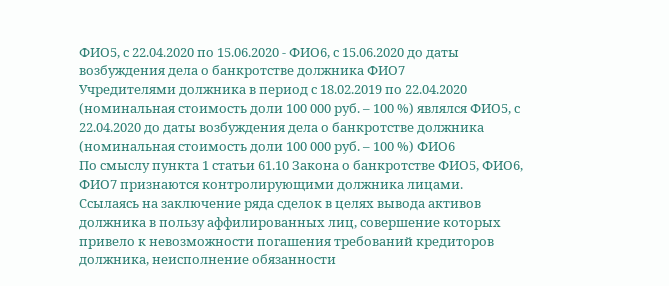ФИО5, с 22.04.2020 по 15.06.2020 - ФИО6, с 15.06.2020 до даты возбуждения дела о банкротстве должника ФИО7
Учредителями должника в период с 18.02.2019 по 22.04.2020 (номинальная стоимость доли 100 000 руб. – 100 %) являлся ФИО5, с 22.04.2020 до даты возбуждения дела о банкротстве должника (номинальная стоимость доли 100 000 руб. – 100 %) ФИО6
По смыслу пункта 1 статьи 61.10 Закона о банкротстве ФИО5, ФИО6, ФИО7 признаются контролирующими должника лицами.
Ссылаясь на заключение ряда сделок в целях вывода активов должника в пользу аффилированных лиц, совершение которых привело к невозможности погашения требований кредиторов должника, неисполнение обязанности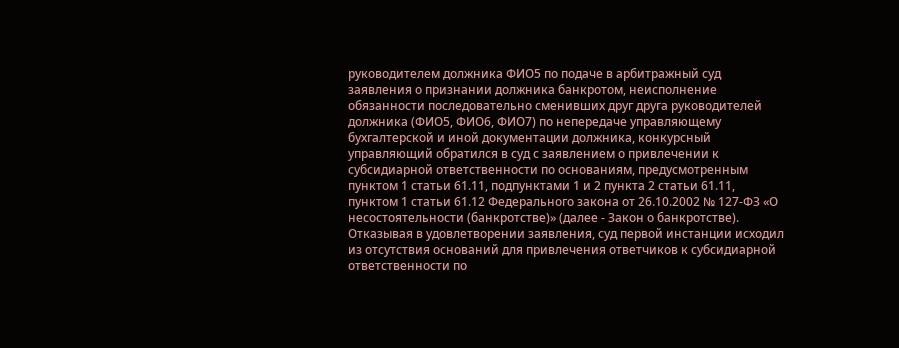руководителем должника ФИО5 по подаче в арбитражный суд заявления о признании должника банкротом, неисполнение обязанности последовательно сменивших друг друга руководителей должника (ФИО5, ФИО6, ФИО7) по непередаче управляющему бухгалтерской и иной документации должника, конкурсный управляющий обратился в суд с заявлением о привлечении к субсидиарной ответственности по основаниям, предусмотренным пунктом 1 статьи 61.11, подпунктами 1 и 2 пункта 2 статьи 61.11, пунктом 1 статьи 61.12 Федерального закона от 26.10.2002 № 127-ФЗ «О несостоятельности (банкротстве)» (далее - Закон о банкротстве).
Отказывая в удовлетворении заявления, суд первой инстанции исходил из отсутствия оснований для привлечения ответчиков к субсидиарной ответственности по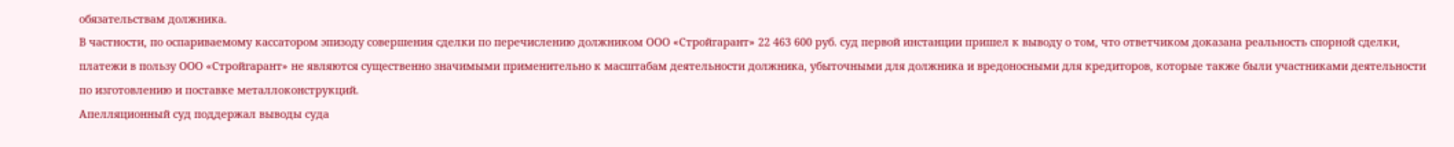обязательствам должника.
В частности, по оспариваемому кассатором эпизоду совершения сделки по перечислению должником ООО «Стройгарант» 22 463 600 руб. суд первой инстанции пришел к выводу о том, что ответчиком доказана реальность спорной сделки, платежи в пользу ООО «Стройгарант» не являются существенно значимыми применительно к масштабам деятельности должника, убыточными для должника и вредоносными для кредиторов, которые также были участниками деятельности по изготовлению и поставке металлоконструкций.
Апелляционный суд поддержал выводы суда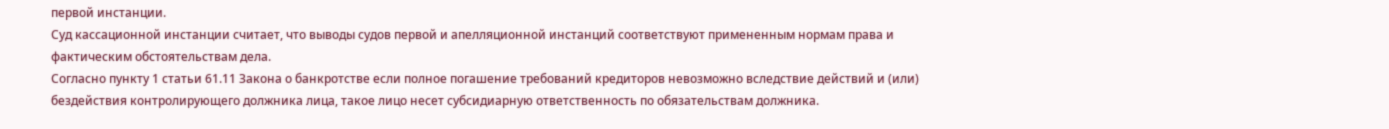первой инстанции.
Суд кассационной инстанции считает, что выводы судов первой и апелляционной инстанций соответствуют примененным нормам права и фактическим обстоятельствам дела.
Согласно пункту 1 статьи 61.11 Закона о банкротстве если полное погашение требований кредиторов невозможно вследствие действий и (или) бездействия контролирующего должника лица, такое лицо несет субсидиарную ответственность по обязательствам должника.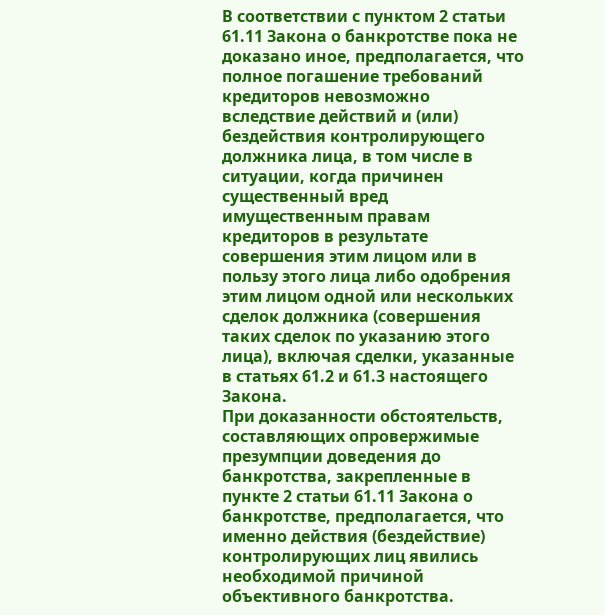В соответствии с пунктом 2 статьи 61.11 Закона о банкротстве пока не доказано иное, предполагается, что полное погашение требований кредиторов невозможно вследствие действий и (или) бездействия контролирующего должника лица, в том числе в ситуации, когда причинен существенный вред имущественным правам кредиторов в результате совершения этим лицом или в пользу этого лица либо одобрения этим лицом одной или нескольких сделок должника (совершения таких сделок по указанию этого лица), включая сделки, указанные в статьях 61.2 и 61.3 настоящего Закона.
При доказанности обстоятельств, составляющих опровержимые презумпции доведения до банкротства, закрепленные в пункте 2 статьи 61.11 Закона о банкротстве, предполагается, что именно действия (бездействие) контролирующих лиц явились необходимой причиной объективного банкротства.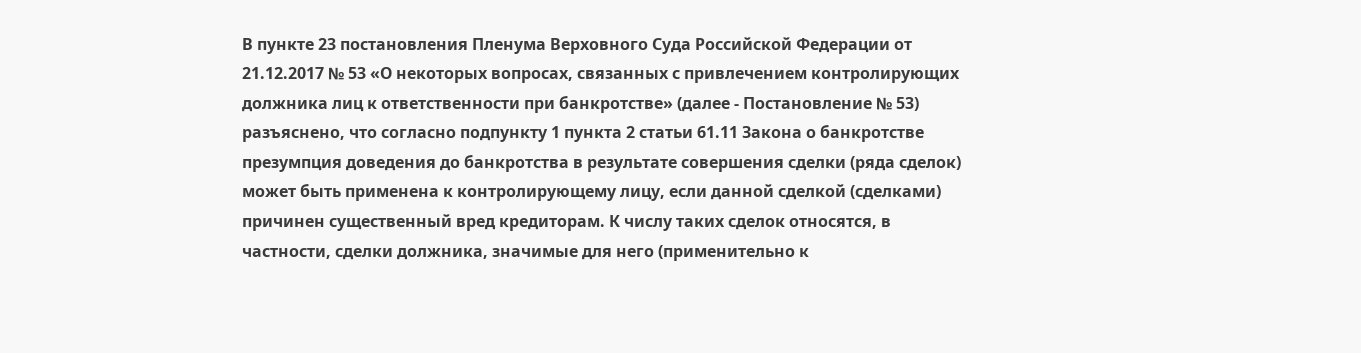В пункте 23 постановления Пленума Верховного Суда Российской Федерации от 21.12.2017 № 53 «О некоторых вопросах, связанных с привлечением контролирующих должника лиц к ответственности при банкротстве» (далее - Постановление № 53) разъяснено, что согласно подпункту 1 пункта 2 статьи 61.11 Закона о банкротстве презумпция доведения до банкротства в результате совершения сделки (ряда сделок) может быть применена к контролирующему лицу, если данной сделкой (сделками) причинен существенный вред кредиторам. К числу таких сделок относятся, в частности, сделки должника, значимые для него (применительно к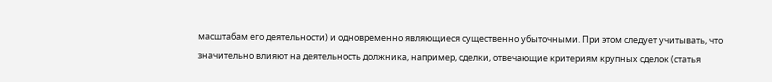масштабам его деятельности) и одновременно являющиеся существенно убыточными. При этом следует учитывать, что значительно влияют на деятельность должника, например, сделки, отвечающие критериям крупных сделок (статья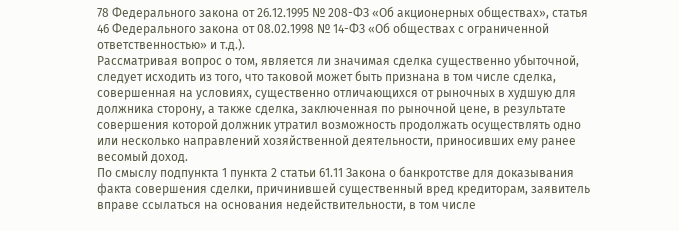78 Федерального закона от 26.12.1995 № 208-ФЗ «Об акционерных обществах», статья 46 Федерального закона от 08.02.1998 № 14-ФЗ «Об обществах с ограниченной ответственностью» и т.д.).
Рассматривая вопрос о том, является ли значимая сделка существенно убыточной, следует исходить из того, что таковой может быть признана в том числе сделка, совершенная на условиях, существенно отличающихся от рыночных в худшую для должника сторону, а также сделка, заключенная по рыночной цене, в результате совершения которой должник утратил возможность продолжать осуществлять одно или несколько направлений хозяйственной деятельности, приносивших ему ранее весомый доход.
По смыслу подпункта 1 пункта 2 статьи 61.11 Закона о банкротстве для доказывания факта совершения сделки, причинившей существенный вред кредиторам, заявитель вправе ссылаться на основания недействительности, в том числе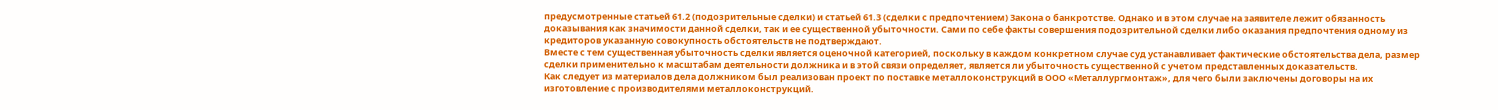предусмотренные статьей 61.2 (подозрительные сделки) и статьей 61.3 (сделки с предпочтением) Закона о банкротстве. Однако и в этом случае на заявителе лежит обязанность доказывания как значимости данной сделки, так и ее существенной убыточности. Сами по себе факты совершения подозрительной сделки либо оказания предпочтения одному из кредиторов указанную совокупность обстоятельств не подтверждают.
Вместе с тем существенная убыточность сделки является оценочной категорией, поскольку в каждом конкретном случае суд устанавливает фактические обстоятельства дела, размер сделки применительно к масштабам деятельности должника и в этой связи определяет, является ли убыточность существенной с учетом представленных доказательств.
Как следует из материалов дела должником был реализован проект по поставке металлоконструкций в ООО «Металлургмонтаж», для чего были заключены договоры на их изготовление с производителями металлоконструкций.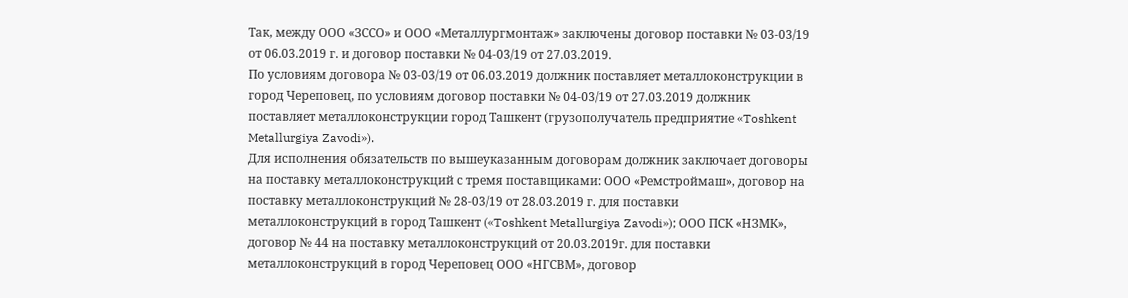Так, между ООО «ЗССО» и ООО «Металлургмонтаж» заключены договор поставки № 03-03/19 от 06.03.2019 г. и договор поставки № 04-03/19 от 27.03.2019.
По условиям договора № 03-03/19 от 06.03.2019 должник поставляет металлоконструкции в город Череповец, по условиям договор поставки № 04-03/19 от 27.03.2019 должник поставляет металлоконструкции город Ташкент (грузополучатель предприятие «Toshkent Metallurgiya Zavodi»).
Для исполнения обязательств по вышеуказанным договорам должник заключает договоры на поставку металлоконструкций с тремя поставщиками: ООО «Ремстроймаш», договор на поставку металлоконструкций № 28-03/19 от 28.03.2019 г. для поставки металлоконструкций в город Ташкент («Toshkent Metallurgiya Zavodi»); ООО ПСК «НЗМК», договор № 44 на поставку металлоконструкций от 20.03.2019г. для поставки металлоконструкций в город Череповец ООО «НГСВМ», договор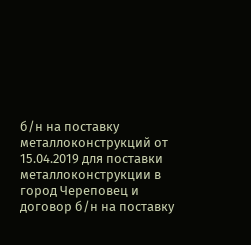б/н на поставку металлоконструкций от 15.04.2019 для поставки металлоконструкции в город Череповец и договор б/н на поставку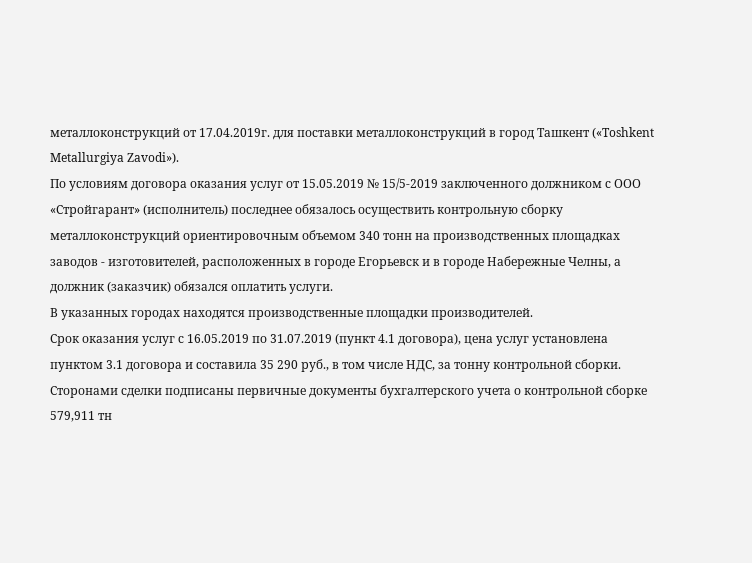металлоконструкций от 17.04.2019г. для поставки металлоконструкций в город Ташкент («Toshkent Metallurgiya Zavodi»).
По условиям договора оказания услуг от 15.05.2019 № 15/5-2019 заключенного должником с ООО «Стройгарант» (исполнитель) последнее обязалось осуществить контрольную сборку металлоконструкций ориентировочным объемом 340 тонн на производственных площадках заводов - изготовителей, расположенных в городе Егорьевск и в городе Набережные Челны, а должник (заказчик) обязался оплатить услуги.
В указанных городах находятся производственные площадки производителей.
Срок оказания услуг с 16.05.2019 по 31.07.2019 (пункт 4.1 договора), цена услуг установлена пунктом 3.1 договора и составила 35 290 руб., в том числе НДС, за тонну контрольной сборки.
Сторонами сделки подписаны первичные документы бухгалтерского учета о контрольной сборке 579,911 тн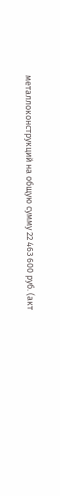металлоконструкций на общую сумму 22 463 600 руб. (акт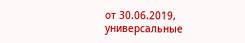от 30.06.2019, универсальные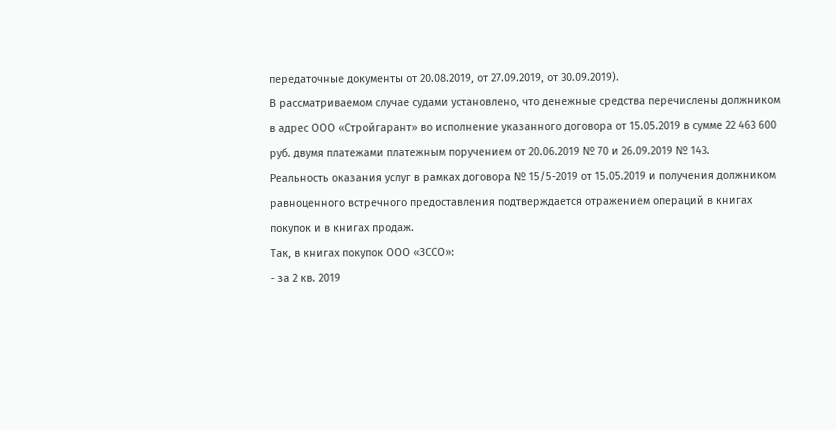передаточные документы от 20.08.2019, от 27.09.2019, от 30.09.2019).
В рассматриваемом случае судами установлено, что денежные средства перечислены должником в адрес ООО «Стройгарант» во исполнение указанного договора от 15.05.2019 в сумме 22 463 600 руб. двумя платежами платежным поручением от 20.06.2019 № 70 и 26.09.2019 № 143.
Реальность оказания услуг в рамках договора № 15/5-2019 от 15.05.2019 и получения должником равноценного встречного предоставления подтверждается отражением операций в книгах покупок и в книгах продаж.
Так, в книгах покупок ООО «ЗССО»:
- за 2 кв. 2019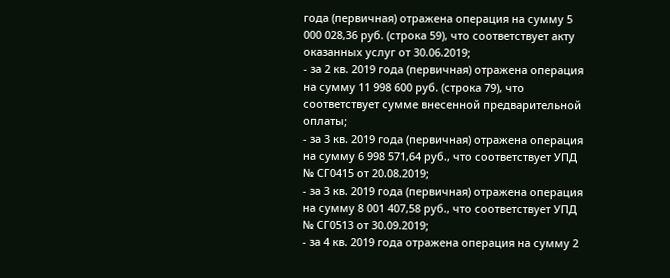года (первичная) отражена операция на сумму 5 000 028,36 руб. (строка 59), что соответствует акту оказанных услуг от 30.06.2019;
- за 2 кв. 2019 года (первичная) отражена операция на сумму 11 998 600 руб. (строка 79), что соответствует сумме внесенной предварительной оплаты;
- за 3 кв. 2019 года (первичная) отражена операция на сумму 6 998 571,64 руб., что соответствует УПД № СГ0415 от 20.08.2019;
- за 3 кв. 2019 года (первичная) отражена операция на сумму 8 001 407,58 руб., что соответствует УПД № СГ0513 от 30.09.2019;
- за 4 кв. 2019 года отражена операция на сумму 2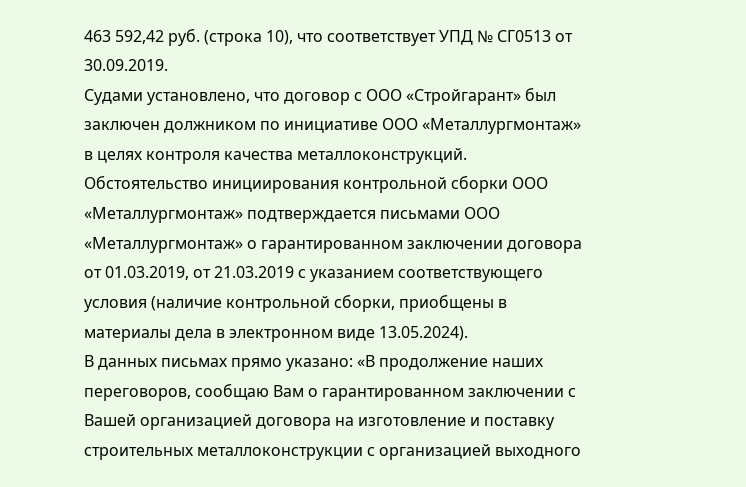463 592,42 руб. (строка 10), что соответствует УПД № СГ0513 от 30.09.2019.
Судами установлено, что договор с ООО «Стройгарант» был заключен должником по инициативе ООО «Металлургмонтаж» в целях контроля качества металлоконструкций.
Обстоятельство инициирования контрольной сборки ООО «Металлургмонтаж» подтверждается письмами ООО «Металлургмонтаж» о гарантированном заключении договора от 01.03.2019, от 21.03.2019 с указанием соответствующего условия (наличие контрольной сборки, приобщены в материалы дела в электронном виде 13.05.2024).
В данных письмах прямо указано: «В продолжение наших переговоров, сообщаю Вам о гарантированном заключении с Вашей организацией договора на изготовление и поставку строительных металлоконструкции с организацией выходного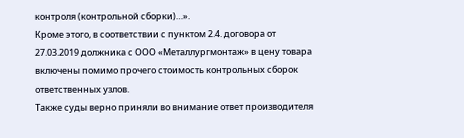контроля (контрольной сборки)…».
Кроме этого, в соответствии с пунктом 2.4. договора от 27.03.2019 должника с ООО «Металлургмонтаж» в цену товара включены помимо прочего стоимость контрольных сборок ответственных узлов.
Также суды верно приняли во внимание ответ производителя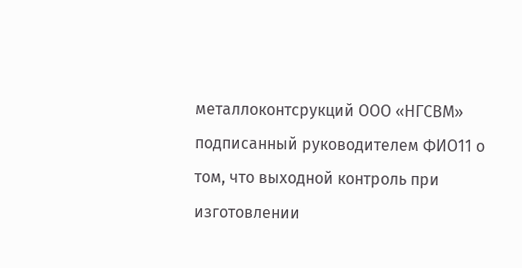металлоконтсрукций ООО «НГСВМ» подписанный руководителем ФИО11 о том, что выходной контроль при изготовлении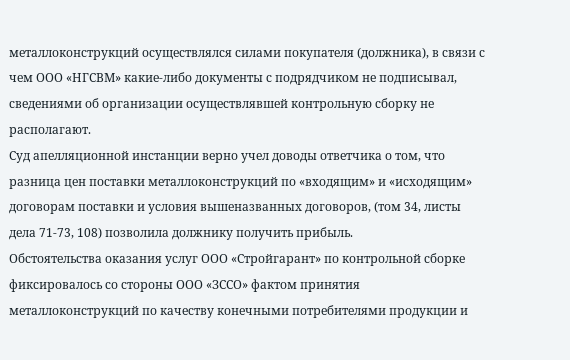металлоконструкций осуществлялся силами покупателя (должника), в связи с чем ООО «НГСВМ» какие-либо документы с подрядчиком не подписывал, сведениями об организации осуществлявшей контрольную сборку не располагают.
Суд апелляционной инстанции верно учел доводы ответчика о том, что разница цен поставки металлоконструкций по «входящим» и «исходящим» договорам поставки и условия вышеназванных договоров, (том 34, листы дела 71-73, 108) позволила должнику получить прибыль.
Обстоятельства оказания услуг ООО «Стройгарант» по контрольной сборке фиксировалось со стороны ООО «ЗССО» фактом принятия металлоконструкций по качеству конечными потребителями продукции и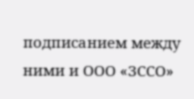подписанием между ними и ООО «ЗССО»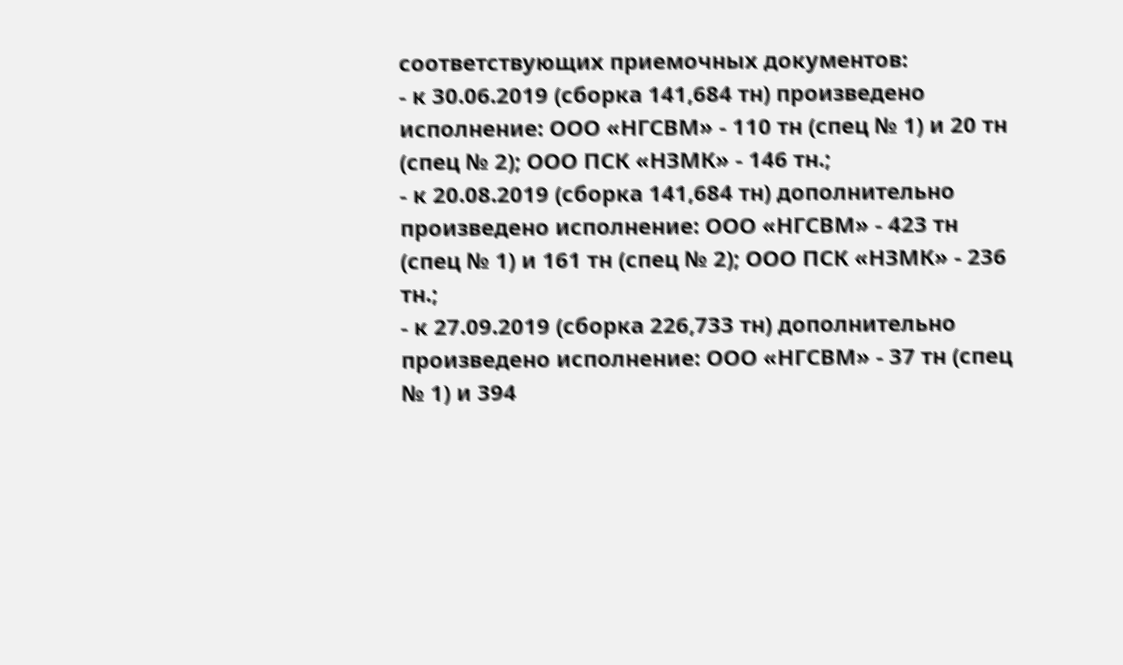соответствующих приемочных документов:
- к 30.06.2019 (сборка 141,684 тн) произведено исполнение: ООО «НГСВМ» - 110 тн (спец № 1) и 20 тн (спец № 2); ООО ПСК «НЗМК» - 146 тн.;
- к 20.08.2019 (сборка 141,684 тн) дополнительно произведено исполнение: ООО «НГСВМ» - 423 тн (спец № 1) и 161 тн (спец № 2); ООО ПСК «НЗМК» - 236 тн.;
- к 27.09.2019 (сборка 226,733 тн) дополнительно произведено исполнение: ООО «НГСВМ» - 37 тн (спец № 1) и 394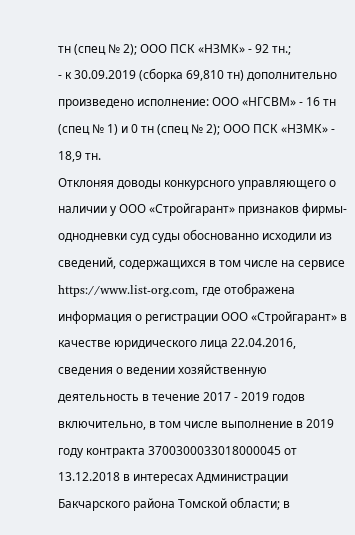тн (спец № 2); ООО ПСК «НЗМК» - 92 тн.;
- к 30.09.2019 (сборка 69,810 тн) дополнительно произведено исполнение: ООО «НГСВМ» - 16 тн (спец № 1) и 0 тн (спец № 2); ООО ПСК «НЗМК» - 18,9 тн.
Отклоняя доводы конкурсного управляющего о наличии у ООО «Стройгарант» признаков фирмы-однодневки суд суды обоснованно исходили из сведений, содержащихся в том числе на сервисе https://www.list-org.com, где отображена информация о регистрации ООО «Стройгарант» в качестве юридического лица 22.04.2016, сведения о ведении хозяйственную деятельность в течение 2017 - 2019 годов включительно, в том числе выполнение в 2019 году контракта 3700300033018000045 от 13.12.2018 в интересах Администрации Бакчарского района Томской области; в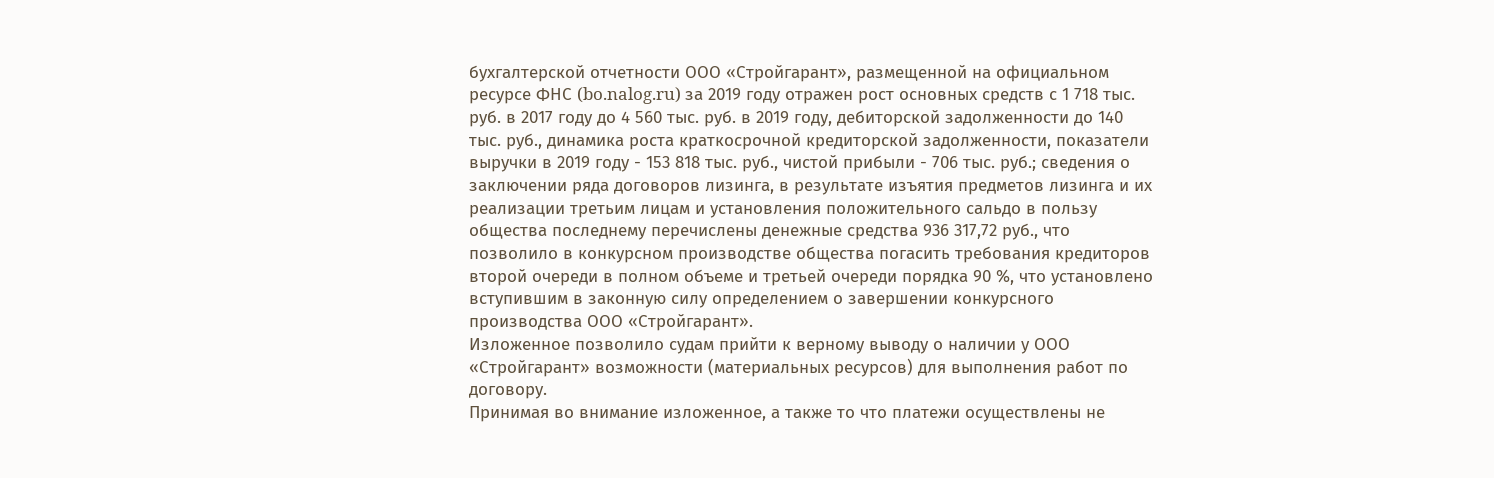бухгалтерской отчетности ООО «Стройгарант», размещенной на официальном ресурсе ФНС (bo.nalog.ru) за 2019 году отражен рост основных средств с 1 718 тыс. руб. в 2017 году до 4 560 тыс. руб. в 2019 году, дебиторской задолженности до 140 тыс. руб., динамика роста краткосрочной кредиторской задолженности, показатели выручки в 2019 году - 153 818 тыс. руб., чистой прибыли - 706 тыс. руб.; сведения о заключении ряда договоров лизинга, в результате изъятия предметов лизинга и их реализации третьим лицам и установления положительного сальдо в пользу общества последнему перечислены денежные средства 936 317,72 руб., что позволило в конкурсном производстве общества погасить требования кредиторов второй очереди в полном объеме и третьей очереди порядка 90 %, что установлено вступившим в законную силу определением о завершении конкурсного производства ООО «Стройгарант».
Изложенное позволило судам прийти к верному выводу о наличии у ООО «Стройгарант» возможности (материальных ресурсов) для выполнения работ по договору.
Принимая во внимание изложенное, а также то что платежи осуществлены не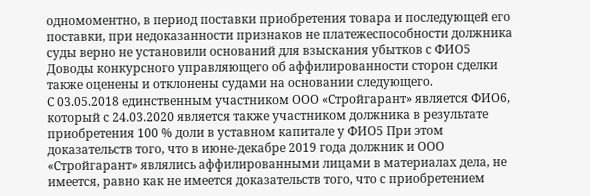одномоментно, в период поставки приобретения товара и последующей его поставки, при недоказанности признаков не платежеспособности должника суды верно не установили оснований для взыскания убытков с ФИО5
Доводы конкурсного управляющего об аффилированности сторон сделки также оценены и отклонены судами на основании следующего.
С 03.05.2018 единственным участником ООО «Стройгарант» является ФИО6, который с 24.03.2020 является также участником должника в результате приобретения 100 % доли в уставном капитале у ФИО5 При этом доказательств того, что в июне-декабре 2019 года должник и ООО «Стройгарант» являлись аффилированными лицами в материалах дела, не имеется, равно как не имеется доказательств того, что с приобретением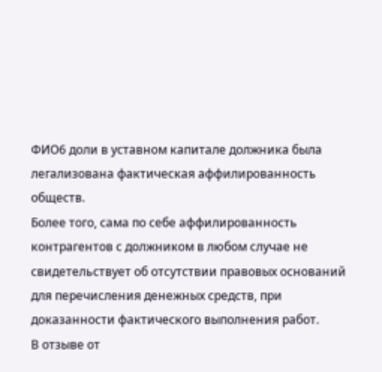ФИО6 доли в уставном капитале должника была легализована фактическая аффилированность обществ.
Более того, сама по себе аффилированность контрагентов с должником в любом случае не свидетельствует об отсутствии правовых оснований для перечисления денежных средств, при доказанности фактического выполнения работ.
В отзыве от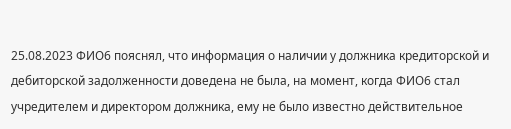25.08.2023 ФИО6 пояснял, что информация о наличии у должника кредиторской и дебиторской задолженности доведена не была, на момент, когда ФИО6 стал учредителем и директором должника, ему не было известно действительное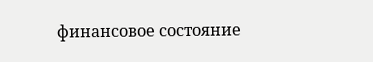финансовое состояние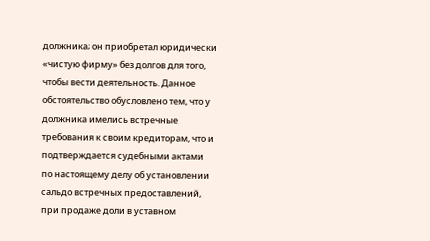должника; он приобретал юридически «чистую фирму» без долгов для того, чтобы вести деятельность. Данное обстоятельство обусловлено тем, что у должника имелись встречные требования к своим кредиторам, что и подтверждается судебными актами по настоящему делу об установлении сальдо встречных предоставлений, при продаже доли в уставном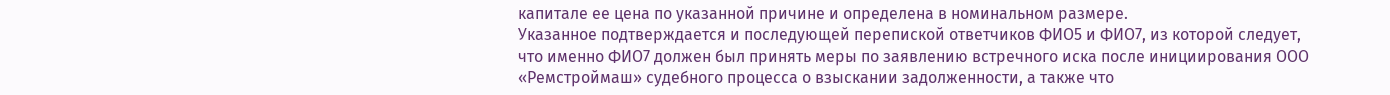капитале ее цена по указанной причине и определена в номинальном размере.
Указанное подтверждается и последующей перепиской ответчиков ФИО5 и ФИО7, из которой следует, что именно ФИО7 должен был принять меры по заявлению встречного иска после инициирования ООО «Ремстроймаш» судебного процесса о взыскании задолженности, а также что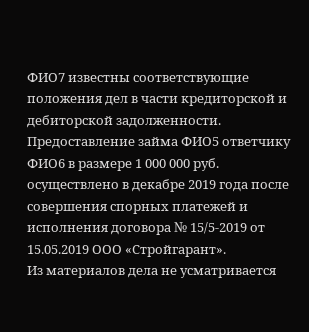ФИО7 известны соответствующие положения дел в части кредиторской и дебиторской задолженности.
Предоставление займа ФИО5 ответчику ФИО6 в размере 1 000 000 руб. осуществлено в декабре 2019 года после совершения спорных платежей и исполнения договора № 15/5-2019 от 15.05.2019 ООО «Стройгарант».
Из материалов дела не усматривается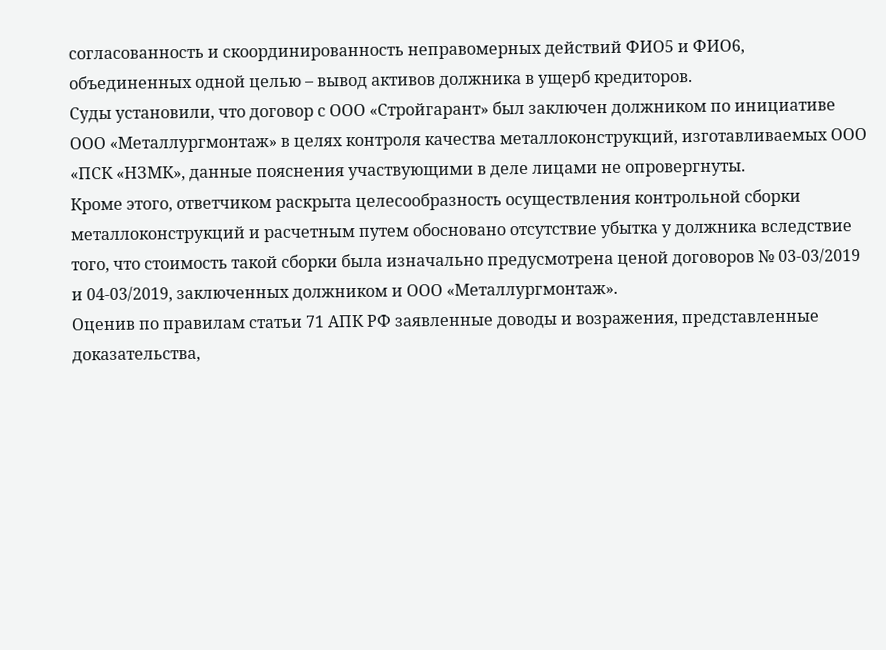согласованность и скоординированность неправомерных действий ФИО5 и ФИО6, объединенных одной целью – вывод активов должника в ущерб кредиторов.
Суды установили, что договор с ООО «Стройгарант» был заключен должником по инициативе ООО «Металлургмонтаж» в целях контроля качества металлоконструкций, изготавливаемых ООО «ПСК «НЗМК», данные пояснения участвующими в деле лицами не опровергнуты.
Кроме этого, ответчиком раскрыта целесообразность осуществления контрольной сборки металлоконструкций и расчетным путем обосновано отсутствие убытка у должника вследствие того, что стоимость такой сборки была изначально предусмотрена ценой договоров № 03-03/2019 и 04-03/2019, заключенных должником и ООО «Металлургмонтаж».
Оценив по правилам статьи 71 АПК РФ заявленные доводы и возражения, представленные доказательства,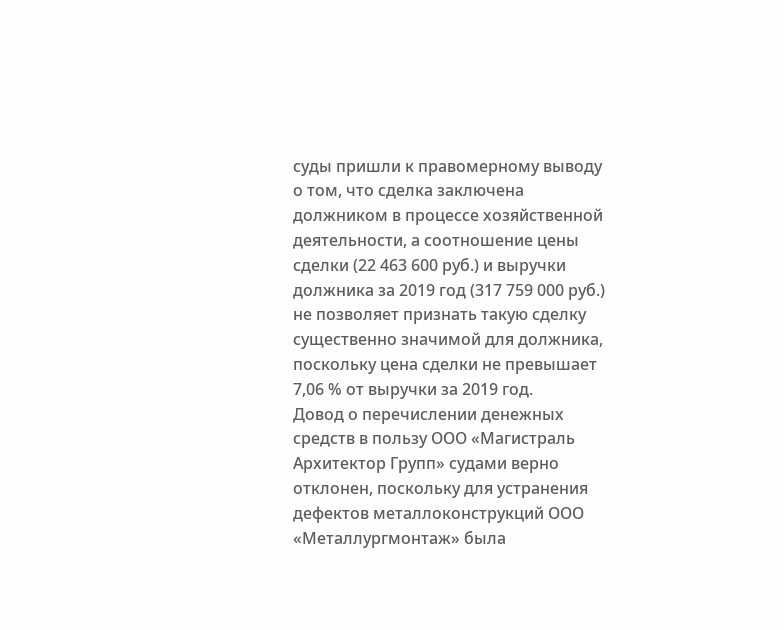суды пришли к правомерному выводу о том, что сделка заключена должником в процессе хозяйственной деятельности, а соотношение цены сделки (22 463 600 руб.) и выручки должника за 2019 год (317 759 000 руб.) не позволяет признать такую сделку существенно значимой для должника, поскольку цена сделки не превышает 7,06 % от выручки за 2019 год.
Довод о перечислении денежных средств в пользу ООО «Магистраль Архитектор Групп» судами верно отклонен, поскольку для устранения дефектов металлоконструкций ООО «Металлургмонтаж» была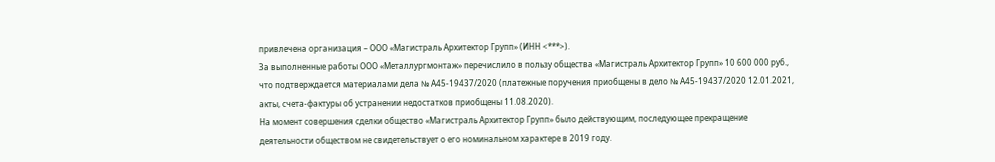привлечена организация – ООО «Магистраль Архитектор Групп» (ИНН <***>).
За выполненные работы ООО «Металлургмонтаж» перечислило в пользу общества «Магистраль Архитектор Групп» 10 600 000 руб., что подтверждается материалами дела № А45-19437/2020 (платежные поручения приобщены в дело № А45-19437/2020 12.01.2021, акты, счета-фактуры об устранении недостатков приобщены 11.08.2020).
На момент совершения сделки общество «Магистраль Архитектор Групп» было действующим, последующее прекращение деятельности обществом не свидетельствует о его номинальном характере в 2019 году.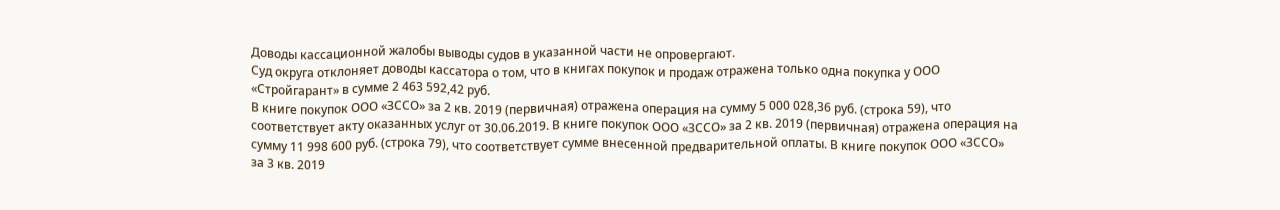Доводы кассационной жалобы выводы судов в указанной части не опровергают.
Суд округа отклоняет доводы кассатора о том, что в книгах покупок и продаж отражена только одна покупка у ООО «Стройгарант» в сумме 2 463 592,42 руб.
В книге покупок ООО «ЗССО» за 2 кв. 2019 (первичная) отражена операция на сумму 5 000 028,36 руб. (строка 59), что соответствует акту оказанных услуг от 30.06.2019. В книге покупок ООО «ЗССО» за 2 кв. 2019 (первичная) отражена операция на сумму 11 998 600 руб. (строка 79), что соответствует сумме внесенной предварительной оплаты. В книге покупок ООО «ЗССО» за 3 кв. 2019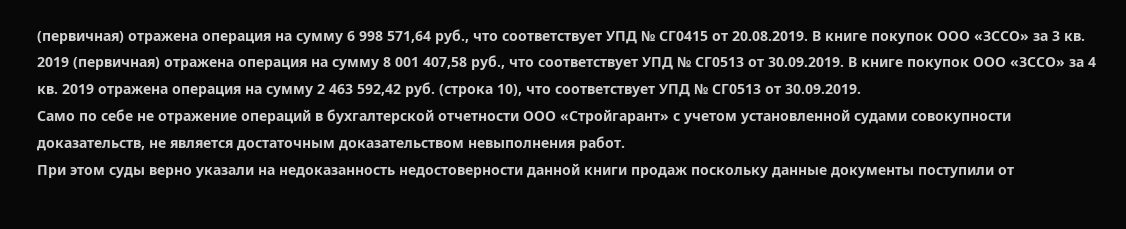(первичная) отражена операция на сумму 6 998 571,64 руб., что соответствует УПД № СГ0415 от 20.08.2019. В книге покупок ООО «ЗССО» за 3 кв. 2019 (первичная) отражена операция на сумму 8 001 407,58 руб., что соответствует УПД № СГ0513 от 30.09.2019. В книге покупок ООО «ЗССО» за 4 кв. 2019 отражена операция на сумму 2 463 592,42 руб. (строка 10), что соответствует УПД № СГ0513 от 30.09.2019.
Само по себе не отражение операций в бухгалтерской отчетности ООО «Стройгарант» с учетом установленной судами совокупности доказательств, не является достаточным доказательством невыполнения работ.
При этом суды верно указали на недоказанность недостоверности данной книги продаж поскольку данные документы поступили от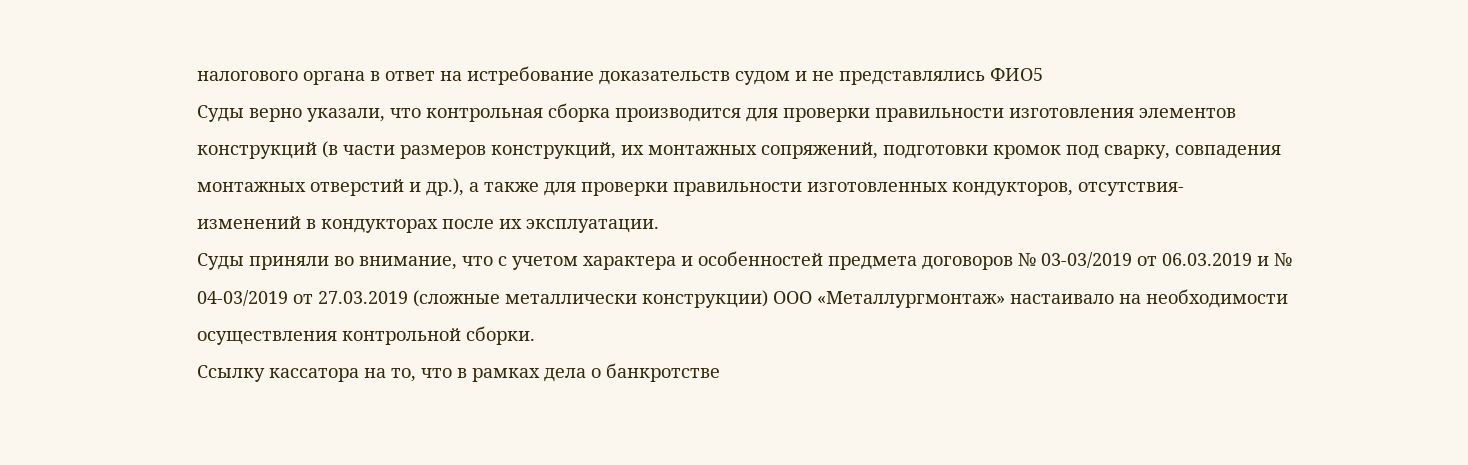налогового органа в ответ на истребование доказательств судом и не представлялись ФИО5
Суды верно указали, что контрольная сборка производится для проверки правильности изготовления элементов конструкций (в части размеров конструкций, их монтажных сопряжений, подготовки кромок под сварку, совпадения монтажных отверстий и др.), а также для проверки правильности изготовленных кондукторов, отсутствия- изменений в кондукторах после их эксплуатации.
Суды приняли во внимание, что с учетом характера и особенностей предмета договоров № 03-03/2019 от 06.03.2019 и № 04-03/2019 от 27.03.2019 (сложные металлически конструкции) ООО «Металлургмонтаж» настаивало на необходимости осуществления контрольной сборки.
Ссылку кассатора на то, что в рамках дела о банкротстве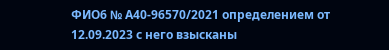ФИО6 № А40-96570/2021 определением от 12.09.2023 с него взысканы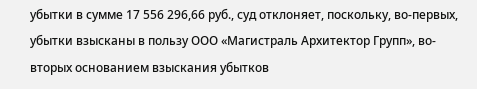убытки в сумме 17 556 296,66 руб., суд отклоняет, поскольку, во-первых, убытки взысканы в пользу ООО «Магистраль Архитектор Групп», во-вторых основанием взыскания убытков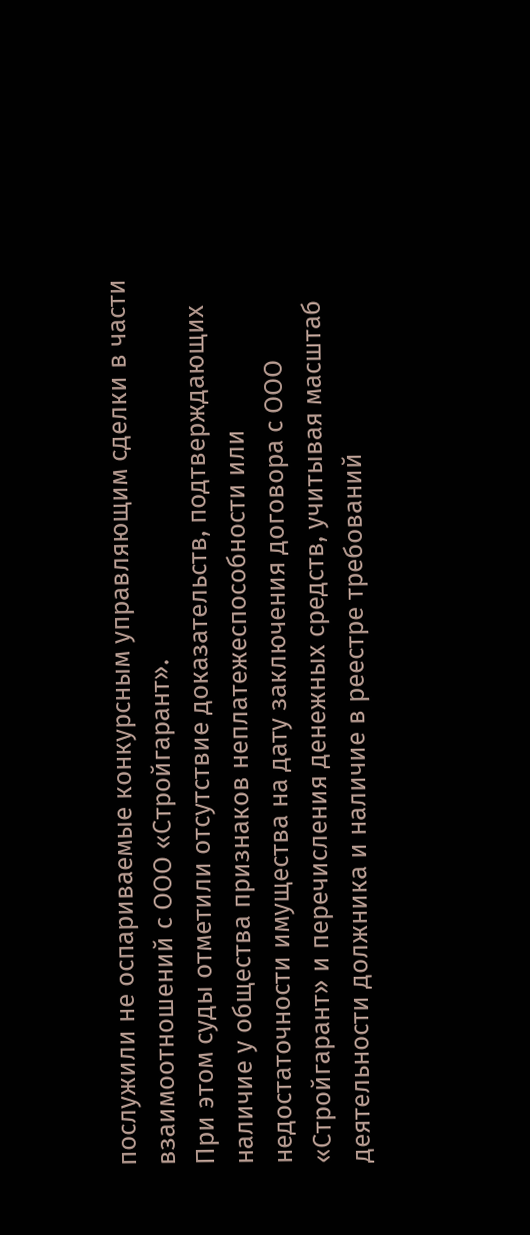послужили не оспариваемые конкурсным управляющим сделки в части взаимоотношений с ООО «Стройгарант».
При этом суды отметили отсутствие доказательств, подтверждающих наличие у общества признаков неплатежеспособности или недостаточности имущества на дату заключения договора с ООО «Стройгарант» и перечисления денежных средств, учитывая масштаб деятельности должника и наличие в реестре требований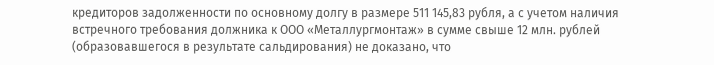кредиторов задолженности по основному долгу в размере 511 145,83 рубля, а с учетом наличия встречного требования должника к ООО «Металлургмонтаж» в сумме свыше 12 млн. рублей (образовавшегося в результате сальдирования) не доказано, что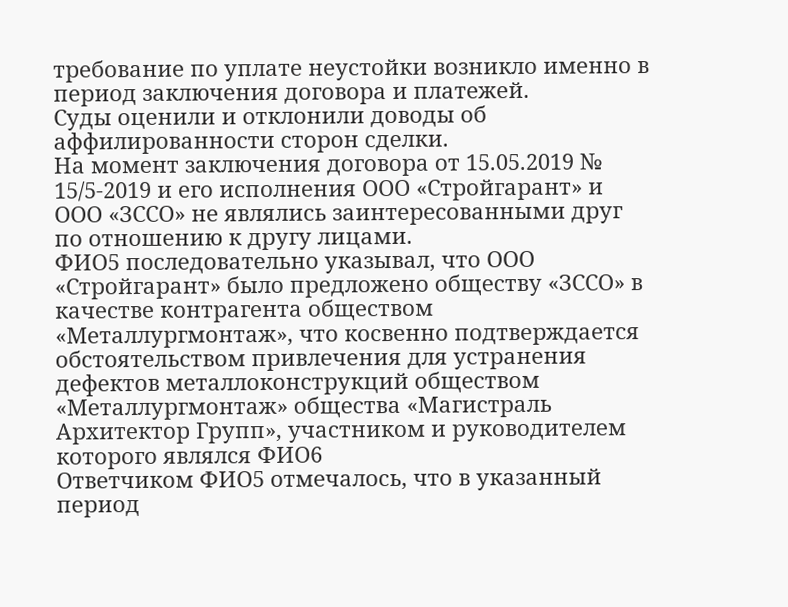требование по уплате неустойки возникло именно в период заключения договора и платежей.
Суды оценили и отклонили доводы об аффилированности сторон сделки.
На момент заключения договора от 15.05.2019 № 15/5-2019 и его исполнения ООО «Стройгарант» и ООО «ЗССО» не являлись заинтересованными друг по отношению к другу лицами.
ФИО5 последовательно указывал, что ООО «Стройгарант» было предложено обществу «ЗССО» в качестве контрагента обществом «Металлургмонтаж», что косвенно подтверждается обстоятельством привлечения для устранения дефектов металлоконструкций обществом «Металлургмонтаж» общества «Магистраль Архитектор Групп», участником и руководителем которого являлся ФИО6
Ответчиком ФИО5 отмечалось, что в указанный период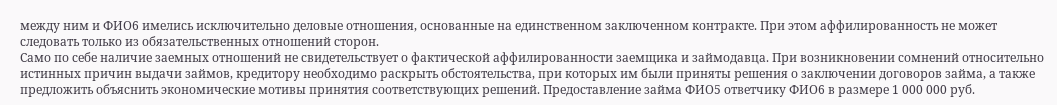между ним и ФИО6 имелись исключительно деловые отношения, основанные на единственном заключенном контракте. При этом аффилированность не может следовать только из обязательственных отношений сторон.
Само по себе наличие заемных отношений не свидетельствует о фактической аффилированности заемщика и займодавца. При возникновении сомнений относительно истинных причин выдачи займов, кредитору необходимо раскрыть обстоятельства, при которых им были приняты решения о заключении договоров займа, а также предложить объяснить экономические мотивы принятия соответствующих решений. Предоставление займа ФИО5 ответчику ФИО6 в размере 1 000 000 руб.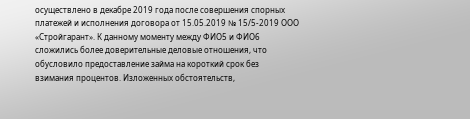осуществлено в декабре 2019 года после совершения спорных платежей и исполнения договора от 15.05.2019 № 15/5-2019 ООО «Стройгарант». К данному моменту между ФИО5 и ФИО6 сложились более доверительные деловые отношения, что обусловило предоставление займа на короткий срок без взимания процентов. Изложенных обстоятельств,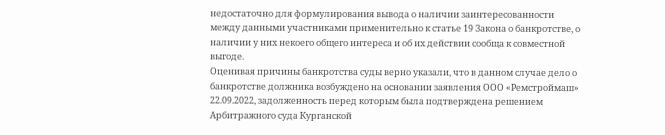недостаточно для формулирования вывода о наличии заинтересованности между данными участниками применительно к статье 19 Закона о банкротстве, о наличии у них некоего общего интереса и об их действии сообща к совместной выгоде.
Оценивая причины банкротства суды верно указали, что в данном случае дело о банкротстве должника возбуждено на основании заявления ООО «Ремстроймаш» 22.09.2022, задолженность перед которым была подтверждена решением Арбитражного суда Курганской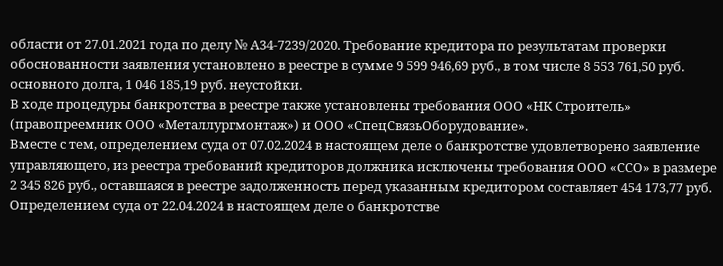области от 27.01.2021 года по делу № А34-7239/2020. Требование кредитора по результатам проверки обоснованности заявления установлено в реестре в сумме 9 599 946,69 руб., в том числе 8 553 761,50 руб. основного долга, 1 046 185,19 руб. неустойки.
В ходе процедуры банкротства в реестре также установлены требования ООО «НК Строитель» (правопреемник ООО «Металлургмонтаж») и ООО «СпецСвязьОборудование».
Вместе с тем, определением суда от 07.02.2024 в настоящем деле о банкротстве удовлетворено заявление управляющего, из реестра требований кредиторов должника исключены требования ООО «ССО» в размере 2 345 826 руб., оставшаяся в реестре задолженность перед указанным кредитором составляет 454 173,77 руб. Определением суда от 22.04.2024 в настоящем деле о банкротстве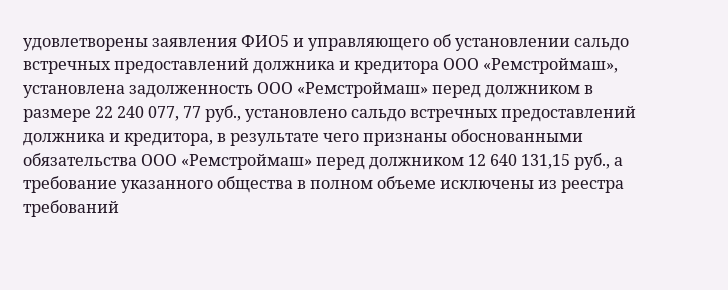удовлетворены заявления ФИО5 и управляющего об установлении сальдо встречных предоставлений должника и кредитора ООО «Ремстроймаш», установлена задолженность ООО «Ремстроймаш» перед должником в размере 22 240 077, 77 руб., установлено сальдо встречных предоставлений должника и кредитора, в результате чего признаны обоснованными обязательства ООО «Ремстроймаш» перед должником 12 640 131,15 руб., а требование указанного общества в полном объеме исключены из реестра требований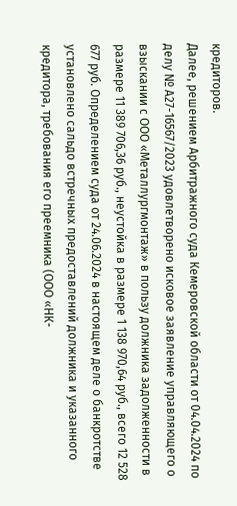кредиторов.
Далее, решением Арбитражного суда Кемеровской области от 04.04.2024 по делу № А27-16567/2023 удовлетворено исковое заявление управляющего о взыскании с ООО «Металлургмонтаж» в пользу должника задолженности в размере 11 389 706,36 руб., неустойка в размере 1 138 970,64 руб., всего 12 528 677 руб. Определением суда от 24.06.2024 в настоящем деле о банкротстве установлено сальдо встречных предоставлений должника и указанного кредитора, требования его преемника (ООО «НК-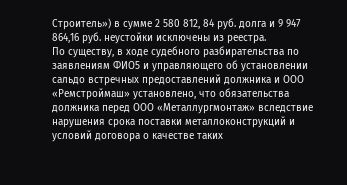Строитель») в сумме 2 580 812, 84 руб. долга и 9 947 864,16 руб. неустойки исключены из реестра.
По существу, в ходе судебного разбирательства по заявлениям ФИО5 и управляющего об установлении сальдо встречных предоставлений должника и ООО «Ремстроймаш» установлено, что обязательства должника перед ООО «Металлургмонтаж» вследствие нарушения срока поставки металлоконструкций и условий договора о качестве таких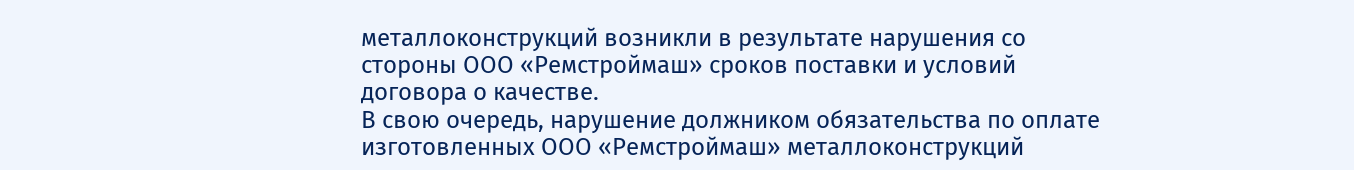металлоконструкций возникли в результате нарушения со стороны ООО «Ремстроймаш» сроков поставки и условий договора о качестве.
В свою очередь, нарушение должником обязательства по оплате изготовленных ООО «Ремстроймаш» металлоконструкций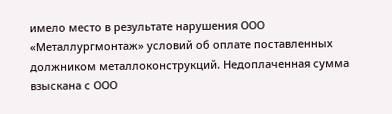имело место в результате нарушения ООО «Металлургмонтаж» условий об оплате поставленных должником металлоконструкций. Недоплаченная сумма взыскана с ООО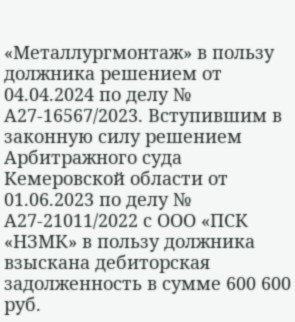«Металлургмонтаж» в пользу должника решением от 04.04.2024 по делу № А27-16567/2023. Вступившим в законную силу решением Арбитражного суда Кемеровской области от 01.06.2023 по делу № А27-21011/2022 с ООО «ПСК «НЗМК» в пользу должника взыскана дебиторская задолженность в сумме 600 600 руб.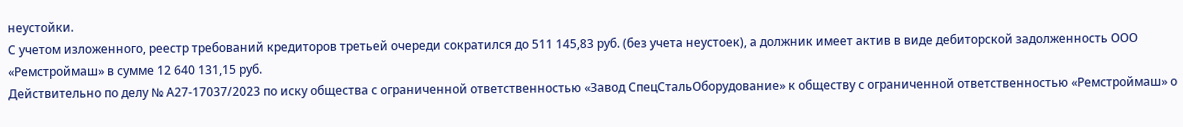неустойки.
С учетом изложенного, реестр требований кредиторов третьей очереди сократился до 511 145,83 руб. (без учета неустоек), а должник имеет актив в виде дебиторской задолженность ООО «Ремстроймаш» в сумме 12 640 131,15 руб.
Действительно по делу № А27-17037/2023 по иску общества с ограниченной ответственностью «Завод СпецСтальОборудование» к обществу с ограниченной ответственностью «Ремстроймаш» о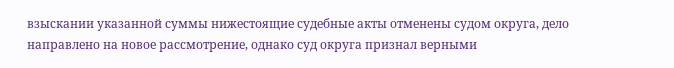взыскании указанной суммы нижестоящие судебные акты отменены судом округа, дело направлено на новое рассмотрение, однако суд округа признал верными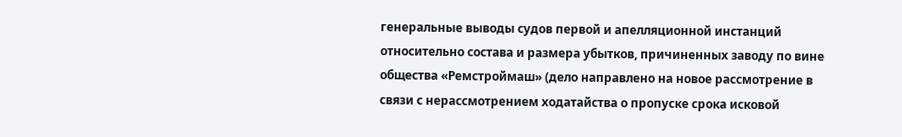генеральные выводы судов первой и апелляционной инстанций относительно состава и размера убытков, причиненных заводу по вине общества «Ремстроймаш» (дело направлено на новое рассмотрение в связи с нерассмотрением ходатайства о пропуске срока исковой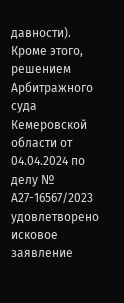давности).
Кроме этого, решением Арбитражного суда Кемеровской области от 04.04.2024 по делу № А27-16567/2023 удовлетворено исковое заявление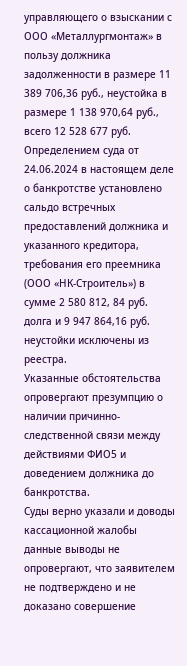управляющего о взыскании с ООО «Металлургмонтаж» в пользу должника задолженности в размере 11 389 706,36 руб., неустойка в размере 1 138 970,64 руб., всего 12 528 677 руб. Определением суда от 24.06.2024 в настоящем деле о банкротстве установлено сальдо встречных предоставлений должника и указанного кредитора, требования его преемника (ООО «НК-Строитель») в сумме 2 580 812, 84 руб. долга и 9 947 864,16 руб. неустойки исключены из реестра.
Указанные обстоятельства опровергают презумпцию о наличии причинно- следственной связи между действиями ФИО5 и доведением должника до банкротства.
Суды верно указали и доводы кассационной жалобы данные выводы не опровергают, что заявителем не подтверждено и не доказано совершение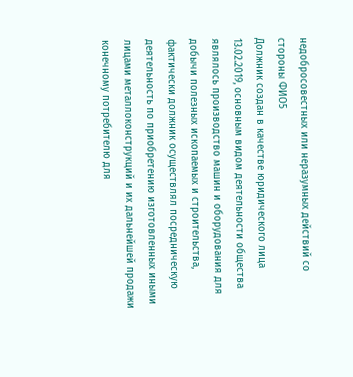недобросовестных или неразумных действий со стороны ФИО5
Должник создан в качестве юридического лица 13.02.2019, основным видом деятельности общества являлось производство машин и оборудования для добычи полезных ископаемых и строительства, фактически должник осуществлял посредническую деятельность по приобретению изготовленных иными лицами металлоконструкций и их дальнейшей продажи конечному потребителю для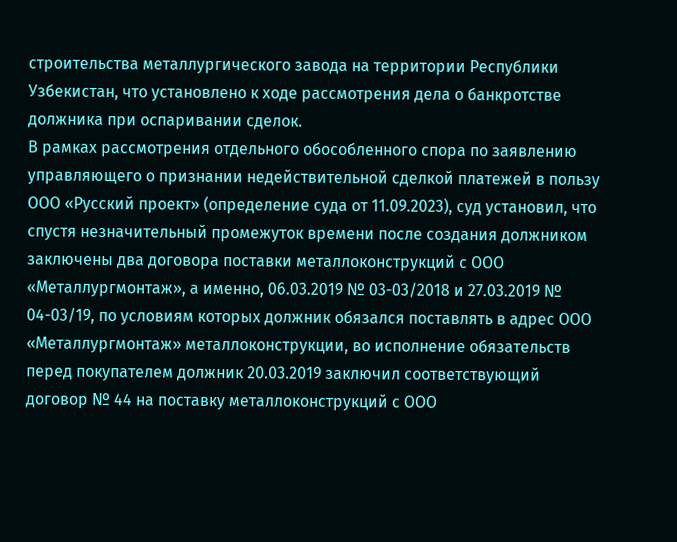строительства металлургического завода на территории Республики Узбекистан, что установлено к ходе рассмотрения дела о банкротстве должника при оспаривании сделок.
В рамках рассмотрения отдельного обособленного спора по заявлению управляющего о признании недействительной сделкой платежей в пользу ООО «Русский проект» (определение суда от 11.09.2023), суд установил, что спустя незначительный промежуток времени после создания должником заключены два договора поставки металлоконструкций с ООО «Металлургмонтаж», а именно, 06.03.2019 № 03-03/2018 и 27.03.2019 № 04-03/19, по условиям которых должник обязался поставлять в адрес ООО «Металлургмонтаж» металлоконструкции, во исполнение обязательств перед покупателем должник 20.03.2019 заключил соответствующий договор № 44 на поставку металлоконструкций с ООО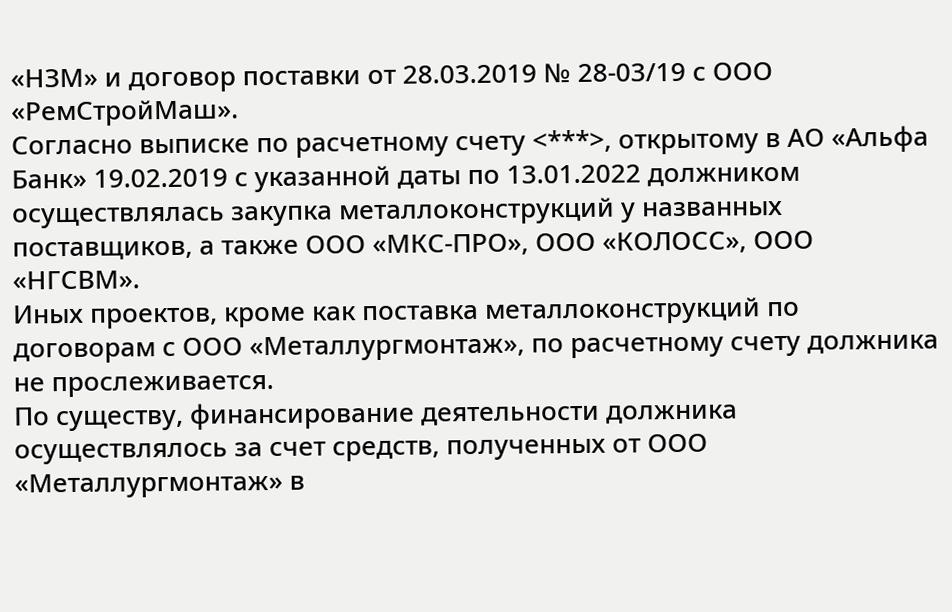«НЗМ» и договор поставки от 28.03.2019 № 28-03/19 с ООО «РемСтройМаш».
Согласно выписке по расчетному счету <***>, открытому в АО «Альфа Банк» 19.02.2019 с указанной даты по 13.01.2022 должником осуществлялась закупка металлоконструкций у названных поставщиков, а также ООО «МКС-ПРО», ООО «КОЛОСС», ООО «НГСВМ».
Иных проектов, кроме как поставка металлоконструкций по договорам с ООО «Металлургмонтаж», по расчетному счету должника не прослеживается.
По существу, финансирование деятельности должника осуществлялось за счет средств, полученных от ООО «Металлургмонтаж» в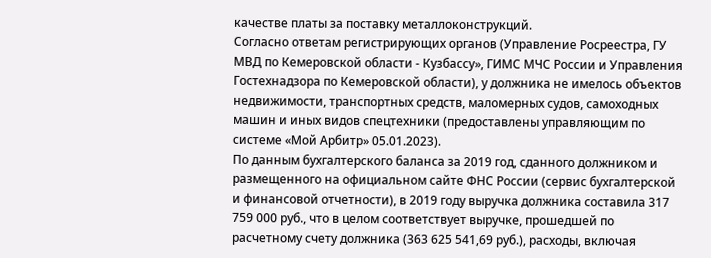качестве платы за поставку металлоконструкций.
Согласно ответам регистрирующих органов (Управление Росреестра, ГУ МВД по Кемеровской области - Кузбассу», ГИМС МЧС России и Управления Гостехнадзора по Кемеровской области), у должника не имелось объектов недвижимости, транспортных средств, маломерных судов, самоходных машин и иных видов спецтехники (предоставлены управляющим по системе «Мой Арбитр» 05.01.2023).
По данным бухгалтерского баланса за 2019 год, сданного должником и размещенного на официальном сайте ФНС России (сервис бухгалтерской и финансовой отчетности), в 2019 году выручка должника составила 317 759 000 руб., что в целом соответствует выручке, прошедшей по расчетному счету должника (363 625 541,69 руб.), расходы, включая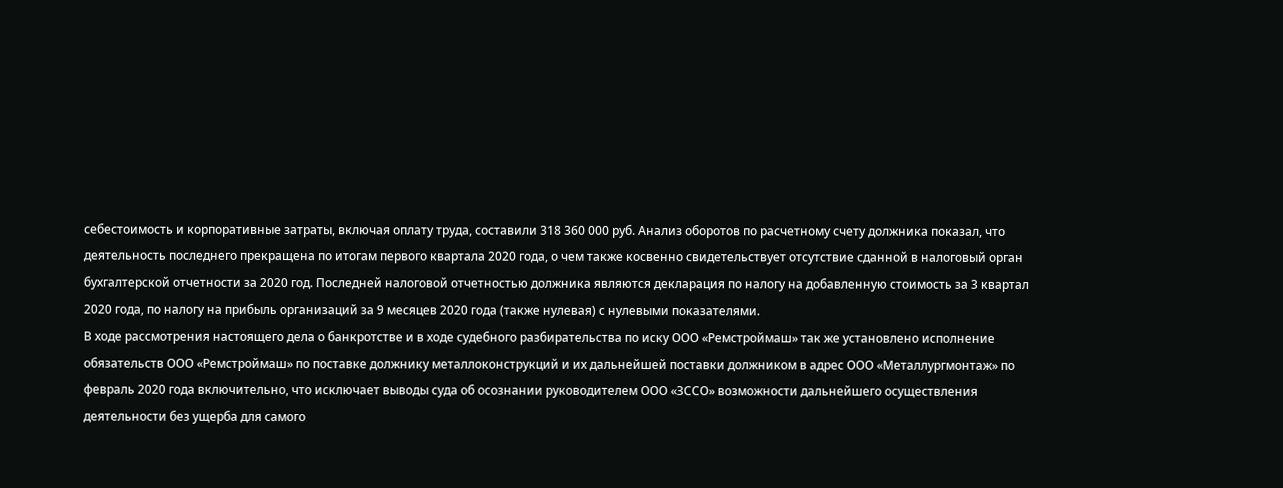себестоимость и корпоративные затраты, включая оплату труда, составили 318 360 000 руб. Анализ оборотов по расчетному счету должника показал, что деятельность последнего прекращена по итогам первого квартала 2020 года, о чем также косвенно свидетельствует отсутствие сданной в налоговый орган бухгалтерской отчетности за 2020 год. Последней налоговой отчетностью должника являются декларация по налогу на добавленную стоимость за 3 квартал 2020 года, по налогу на прибыль организаций за 9 месяцев 2020 года (также нулевая) с нулевыми показателями.
В ходе рассмотрения настоящего дела о банкротстве и в ходе судебного разбирательства по иску ООО «Ремстроймаш» так же установлено исполнение обязательств ООО «Ремстроймаш» по поставке должнику металлоконструкций и их дальнейшей поставки должником в адрес ООО «Металлургмонтаж» по февраль 2020 года включительно, что исключает выводы суда об осознании руководителем ООО «ЗССО» возможности дальнейшего осуществления деятельности без ущерба для самого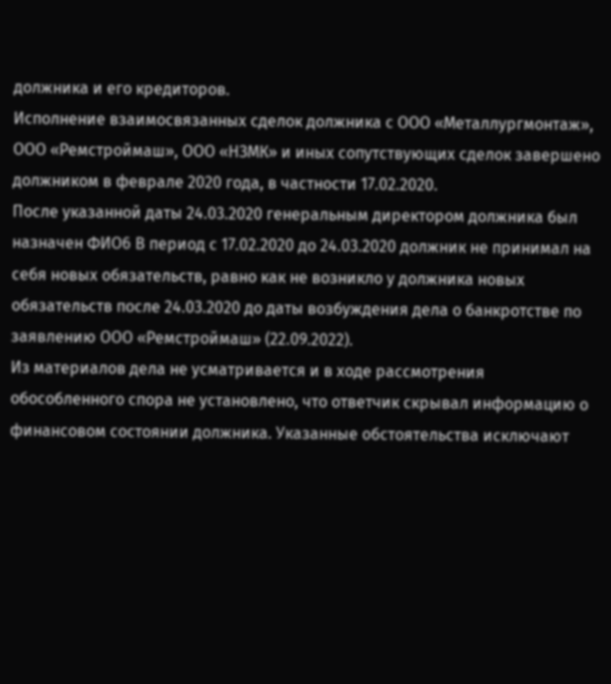должника и его кредиторов.
Исполнение взаимосвязанных сделок должника с ООО «Металлургмонтаж», ООО «Ремстроймаш», ООО «НЗМК» и иных сопутствующих сделок завершено должником в феврале 2020 года, в частности 17.02.2020.
После указанной даты 24.03.2020 генеральным директором должника был назначен ФИО6 В период с 17.02.2020 до 24.03.2020 должник не принимал на себя новых обязательств, равно как не возникло у должника новых обязательств после 24.03.2020 до даты возбуждения дела о банкротстве по заявлению ООО «Ремстроймаш» (22.09.2022).
Из материалов дела не усматривается и в ходе рассмотрения обособленного спора не установлено, что ответчик скрывал информацию о финансовом состоянии должника. Указанные обстоятельства исключают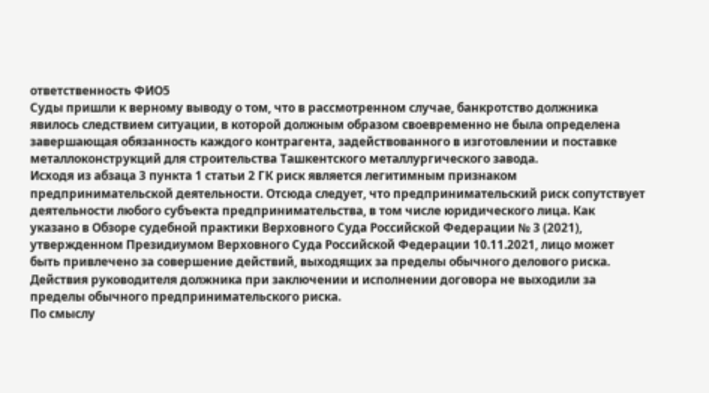ответственность ФИО5
Суды пришли к верному выводу о том, что в рассмотренном случае, банкротство должника явилось следствием ситуации, в которой должным образом своевременно не была определена завершающая обязанность каждого контрагента, задействованного в изготовлении и поставке металлоконструкций для строительства Ташкентского металлургического завода.
Исходя из абзаца 3 пункта 1 статьи 2 ГК риск является легитимным признаком предпринимательской деятельности. Отсюда следует, что предпринимательский риск сопутствует деятельности любого субъекта предпринимательства, в том числе юридического лица. Как указано в Обзоре судебной практики Верховного Суда Российской Федерации № 3 (2021), утвержденном Президиумом Верховного Суда Российской Федерации 10.11.2021, лицо может быть привлечено за совершение действий, выходящих за пределы обычного делового риска.
Действия руководителя должника при заключении и исполнении договора не выходили за пределы обычного предпринимательского риска.
По смыслу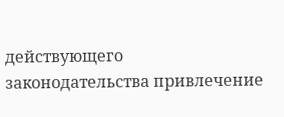действующего законодательства привлечение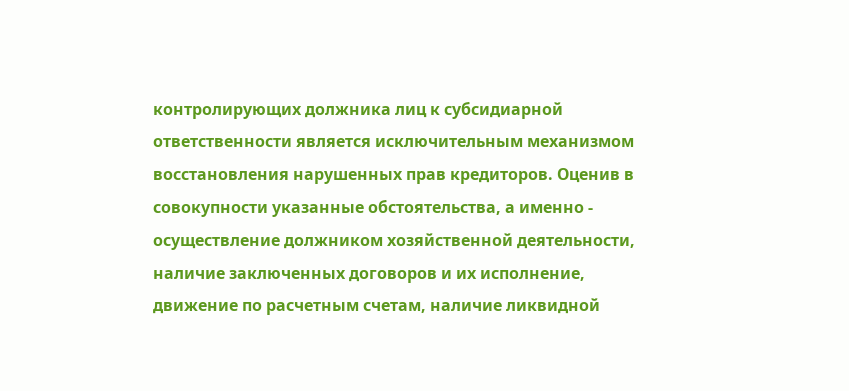контролирующих должника лиц к субсидиарной ответственности является исключительным механизмом восстановления нарушенных прав кредиторов. Оценив в совокупности указанные обстоятельства, а именно - осуществление должником хозяйственной деятельности, наличие заключенных договоров и их исполнение, движение по расчетным счетам, наличие ликвидной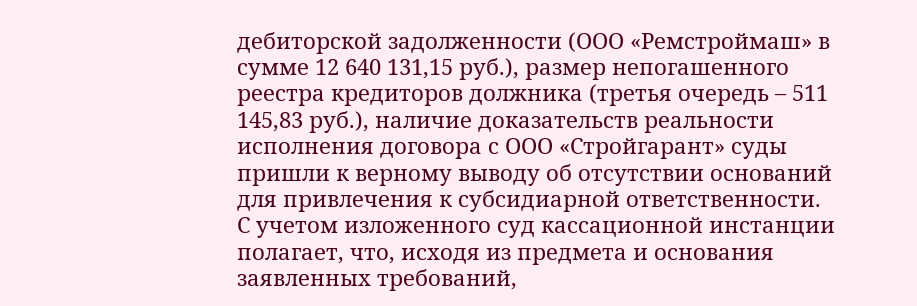дебиторской задолженности (ООО «Ремстроймаш» в сумме 12 640 131,15 руб.), размер непогашенного реестра кредиторов должника (третья очередь – 511 145,83 руб.), наличие доказательств реальности исполнения договора с ООО «Стройгарант» суды пришли к верному выводу об отсутствии оснований для привлечения к субсидиарной ответственности.
С учетом изложенного суд кассационной инстанции полагает, что, исходя из предмета и основания заявленных требований,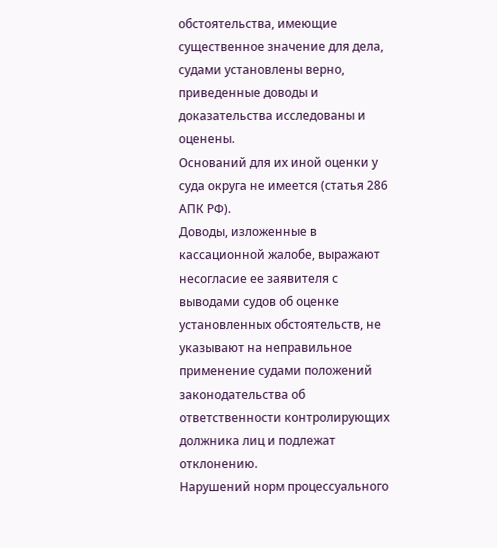обстоятельства, имеющие существенное значение для дела, судами установлены верно, приведенные доводы и доказательства исследованы и оценены.
Оснований для их иной оценки у суда округа не имеется (статья 286 АПК РФ).
Доводы, изложенные в кассационной жалобе, выражают несогласие ее заявителя с выводами судов об оценке установленных обстоятельств, не указывают на неправильное применение судами положений законодательства об ответственности контролирующих должника лиц и подлежат отклонению.
Нарушений норм процессуального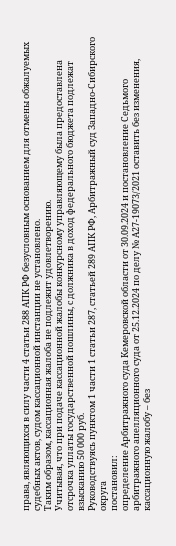права, являющихся в силу части 4 статьи 288 АПК РФ безусловным основанием для отмены обжалуемых судебных актов, судом кассационной инстанции не установлено.
Таким образом, кассационная жалоба не подлежит удовлетворению.
Учитывая, что при подаче кассационной жалобы конкурсному управляющему была предоставлена отсрочка уплаты государственной пошлины, с должника в доход федерального бюджета подлежат взысканию 50 000 руб.
Руководствуясь пунктом 1 части 1 статьи 287, статьей 289 АПК РФ, Арбитражный суд Западно-Сибирского округа
постановил:
определение Арбитражного суда Кемеровской области от 30.09.2024 и постановление Седьмого арбитражного апелляционного суда от 25.12.2024 по делу № А27-19073/2021 оставить без изменения, кассационную жалобу – без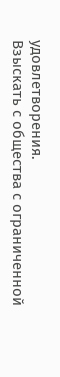удовлетворения.
Взыскать с общества с ограниченной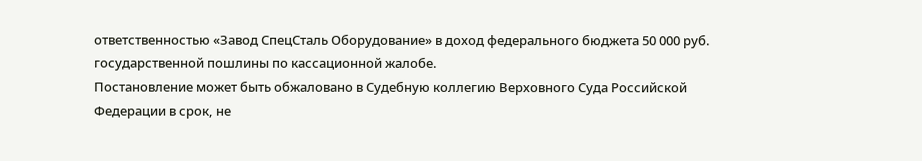ответственностью «Завод СпецСталь Оборудование» в доход федерального бюджета 50 000 руб. государственной пошлины по кассационной жалобе.
Постановление может быть обжаловано в Судебную коллегию Верховного Суда Российской Федерации в срок, не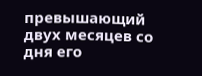превышающий двух месяцев со дня его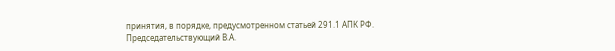принятия, в порядке, предусмотренном статьей 291.1 АПК РФ.
Председательствующий В.А.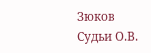Зюков
Судьи О.В.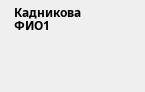Кадникова
ФИО1